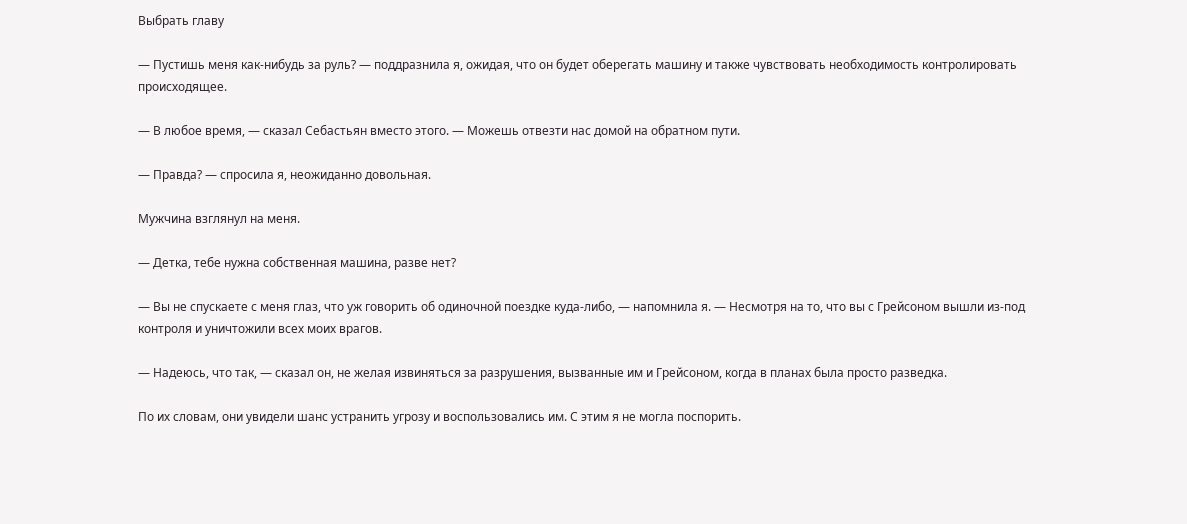Выбрать главу

— Пустишь меня как-нибудь за руль? — поддразнила я, ожидая, что он будет оберегать машину и также чувствовать необходимость контролировать происходящее.

— В любое время, — сказал Себастьян вместо этого. — Можешь отвезти нас домой на обратном пути.

— Правда? — спросила я, неожиданно довольная.

Мужчина взглянул на меня.

— Детка, тебе нужна собственная машина, разве нет?

— Вы не спускаете с меня глаз, что уж говорить об одиночной поездке куда-либо, — напомнила я. — Несмотря на то, что вы с Грейсоном вышли из-под контроля и уничтожили всех моих врагов.

— Надеюсь, что так, — сказал он, не желая извиняться за разрушения, вызванные им и Грейсоном, когда в планах была просто разведка.

По их словам, они увидели шанс устранить угрозу и воспользовались им. С этим я не могла поспорить.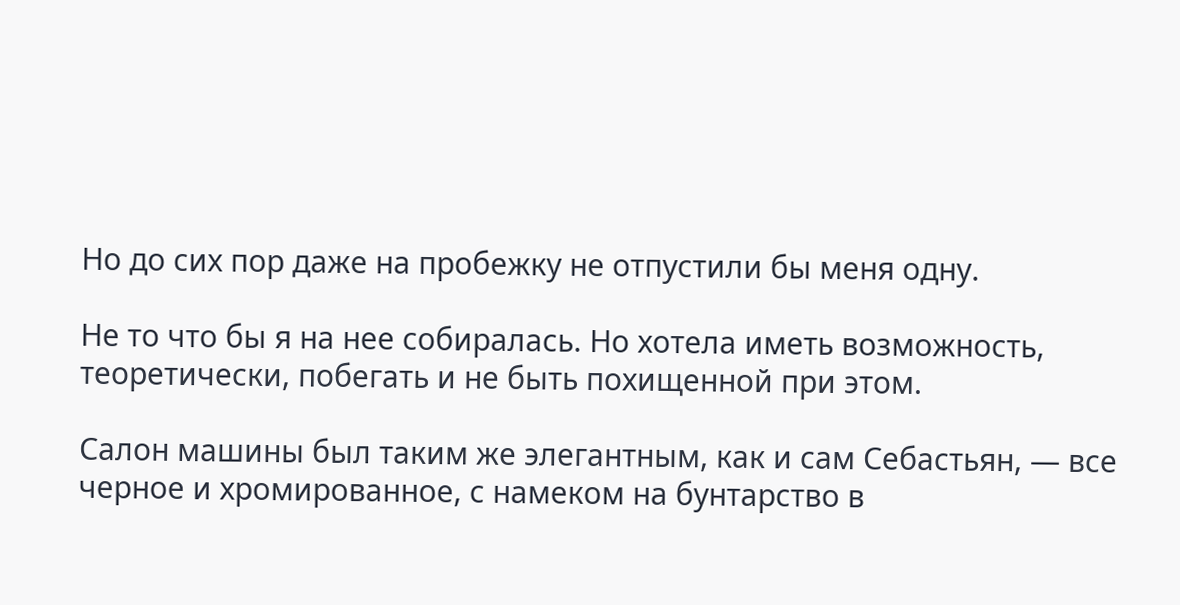Но до сих пор даже на пробежку не отпустили бы меня одну.

Не то что бы я на нее собиралась. Но хотела иметь возможность, теоретически, побегать и не быть похищенной при этом.

Салон машины был таким же элегантным, как и сам Себастьян, — все черное и хромированное, с намеком на бунтарство в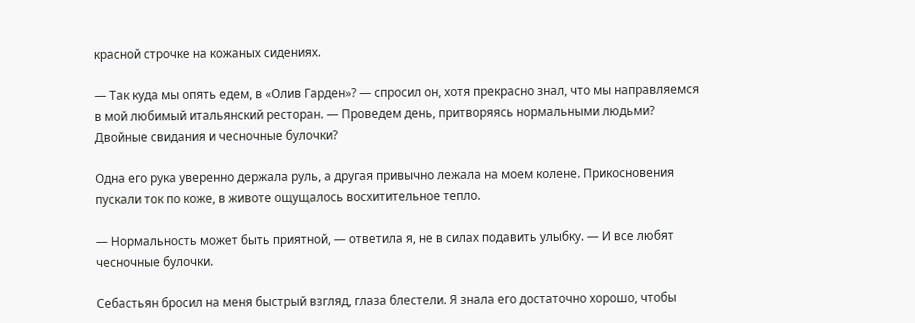красной строчке на кожаных сидениях.

— Так куда мы опять едем, в «Олив Гарден»? — спросил он, хотя прекрасно знал, что мы направляемся в мой любимый итальянский ресторан. — Проведем день, притворяясь нормальными людьми? Двойные свидания и чесночные булочки?

Одна его рука уверенно держала руль, а другая привычно лежала на моем колене. Прикосновения пускали ток по коже, в животе ощущалось восхитительное тепло.

— Нормальность может быть приятной, — ответила я, не в силах подавить улыбку. — И все любят чесночные булочки.

Себастьян бросил на меня быстрый взгляд, глаза блестели. Я знала его достаточно хорошо, чтобы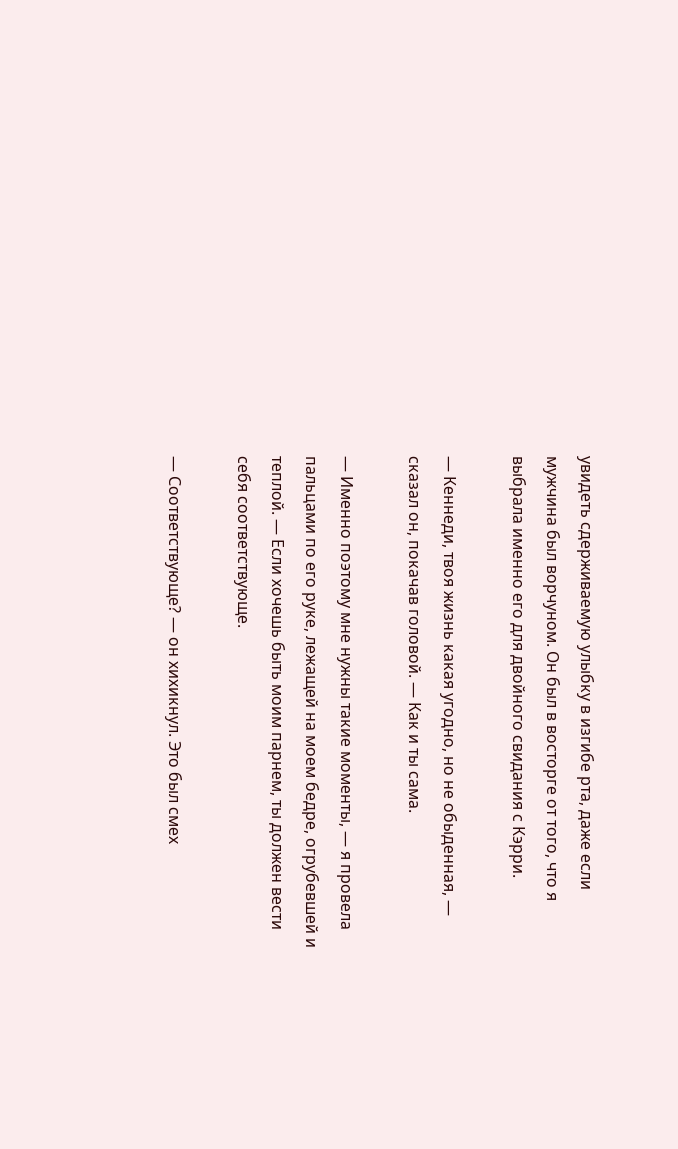увидеть сдерживаемую улыбку в изгибе рта, даже если мужчина был ворчуном. Он был в восторге от того, что я выбрала именно его для двойного свидания с Кэрри.

— Кеннеди, твоя жизнь какая угодно, но не обыденная, — сказал он, покачав головой. — Как и ты сама.

— Именно поэтому мне нужны такие моменты, — я провела пальцами по его руке, лежащей на моем бедре, огрубевшей и теплой. — Если хочешь быть моим парнем, ты должен вести себя соответствующе.

— Соответствующе? — он хихикнул. Это был смех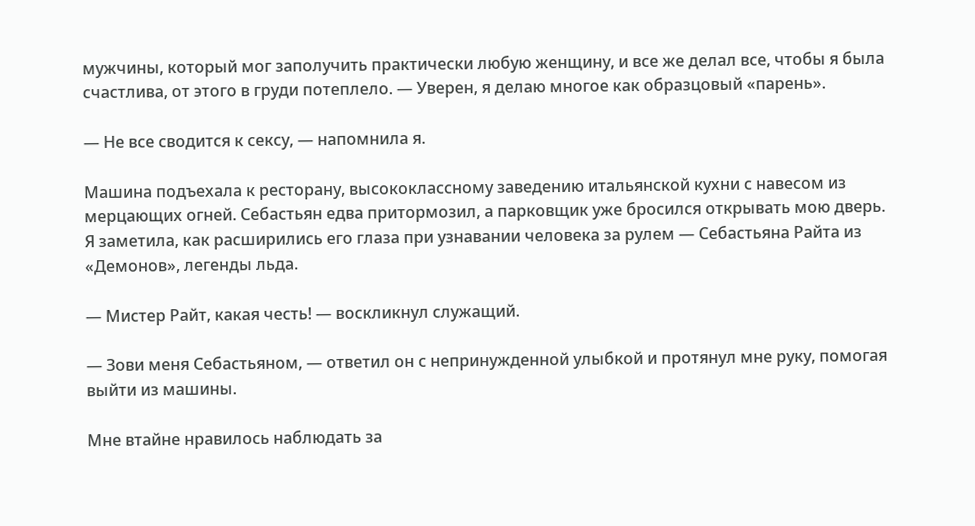мужчины, который мог заполучить практически любую женщину, и все же делал все, чтобы я была счастлива, от этого в груди потеплело. — Уверен, я делаю многое как образцовый «парень».

— Не все сводится к сексу, — напомнила я.

Машина подъехала к ресторану, высококлассному заведению итальянской кухни с навесом из мерцающих огней. Себастьян едва притормозил, а парковщик уже бросился открывать мою дверь. Я заметила, как расширились его глаза при узнавании человека за рулем — Себастьяна Райта из «Демонов», легенды льда.

— Мистер Райт, какая честь! — воскликнул служащий.

— Зови меня Себастьяном, — ответил он с непринужденной улыбкой и протянул мне руку, помогая выйти из машины.

Мне втайне нравилось наблюдать за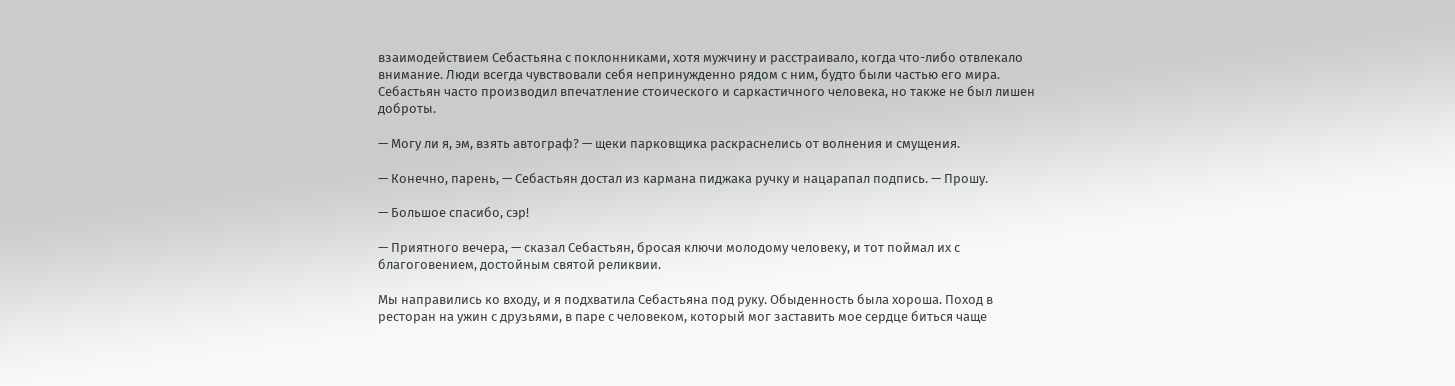взаимодействием Себастьяна с поклонниками, хотя мужчину и расстраивало, когда что-либо отвлекало внимание. Люди всегда чувствовали себя непринужденно рядом с ним, будто были частью его мира. Себастьян часто производил впечатление стоического и саркастичного человека, но также не был лишен доброты.

— Могу ли я, эм, взять автограф? — щеки парковщика раскраснелись от волнения и смущения.

— Конечно, парень, — Себастьян достал из кармана пиджака ручку и нацарапал подпись. — Прошу.

— Большое спасибо, сэр!

— Приятного вечера, — сказал Себастьян, бросая ключи молодому человеку, и тот поймал их с благоговением, достойным святой реликвии.

Мы направились ко входу, и я подхватила Себастьяна под руку. Обыденность была хороша. Поход в ресторан на ужин с друзьями, в паре с человеком, который мог заставить мое сердце биться чаще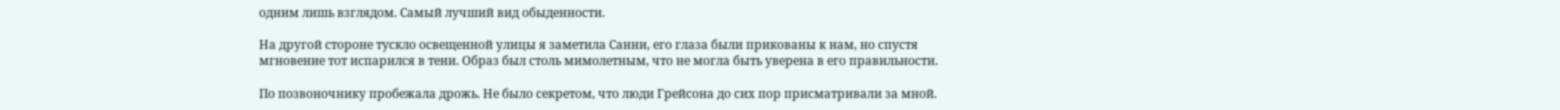одним лишь взглядом. Самый лучший вид обыденности.

На другой стороне тускло освещенной улицы я заметила Санни, его глаза были прикованы к нам, но спустя мгновение тот испарился в тени. Образ был столь мимолетным, что не могла быть уверена в его правильности.

По позвоночнику пробежала дрожь. Не было секретом, что люди Грейсона до сих пор присматривали за мной.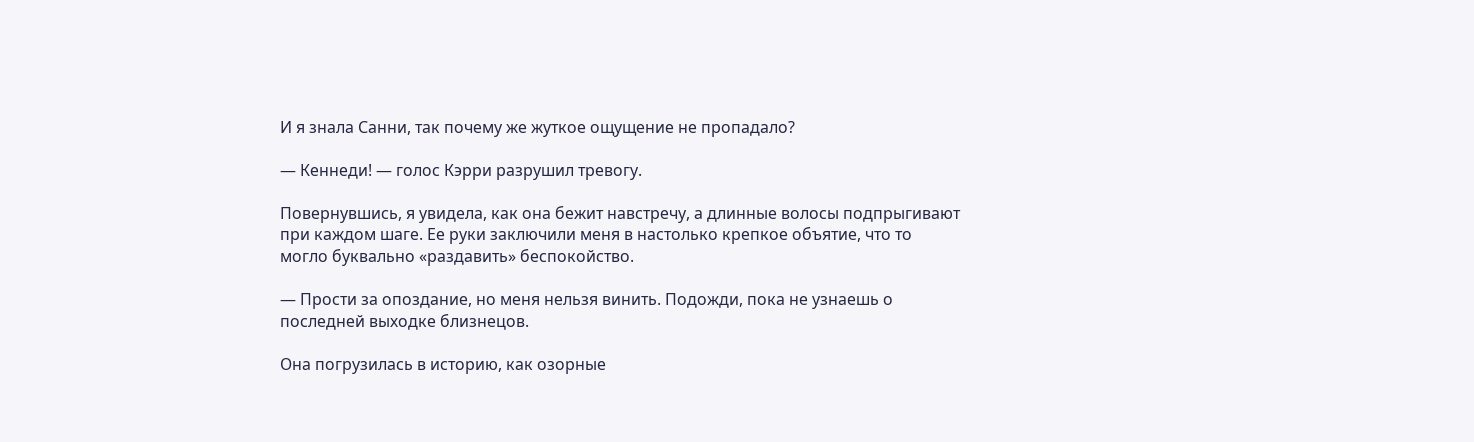И я знала Санни, так почему же жуткое ощущение не пропадало?

— Кеннеди! — голос Кэрри разрушил тревогу.

Повернувшись, я увидела, как она бежит навстречу, а длинные волосы подпрыгивают при каждом шаге. Ее руки заключили меня в настолько крепкое объятие, что то могло буквально «раздавить» беспокойство.

— Прости за опоздание, но меня нельзя винить. Подожди, пока не узнаешь о последней выходке близнецов.

Она погрузилась в историю, как озорные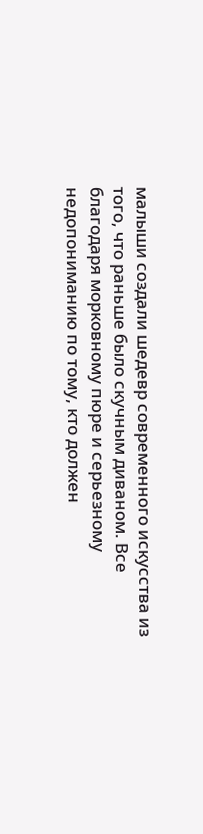малыши создали шедевр современного искусства из того, что раньше было скучным диваном. Все благодаря морковному пюре и серьезному недопониманию по тому, кто должен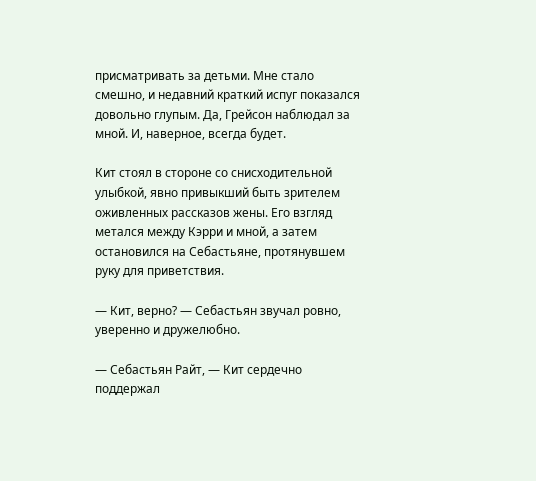присматривать за детьми. Мне стало смешно, и недавний краткий испуг показался довольно глупым. Да, Грейсон наблюдал за мной. И, наверное, всегда будет.

Кит стоял в стороне со снисходительной улыбкой, явно привыкший быть зрителем оживленных рассказов жены. Его взгляд метался между Кэрри и мной, а затем остановился на Себастьяне, протянувшем руку для приветствия.

— Кит, верно? — Себастьян звучал ровно, уверенно и дружелюбно.

— Себастьян Райт, — Кит сердечно поддержал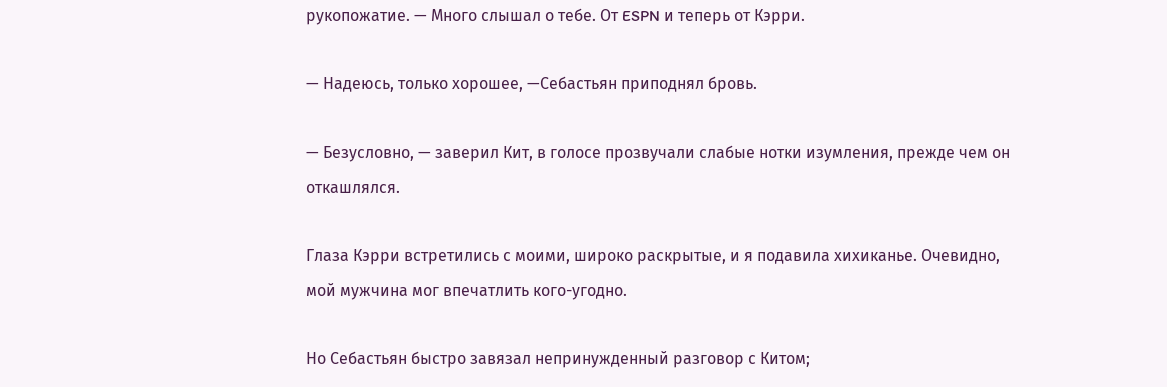рукопожатие. — Много слышал о тебе. От ESPN и теперь от Кэрри.

— Надеюсь, только хорошее, —Себастьян приподнял бровь.

— Безусловно, — заверил Кит, в голосе прозвучали слабые нотки изумления, прежде чем он откашлялся.

Глаза Кэрри встретились с моими, широко раскрытые, и я подавила хихиканье. Очевидно, мой мужчина мог впечатлить кого-угодно.

Но Себастьян быстро завязал непринужденный разговор с Китом;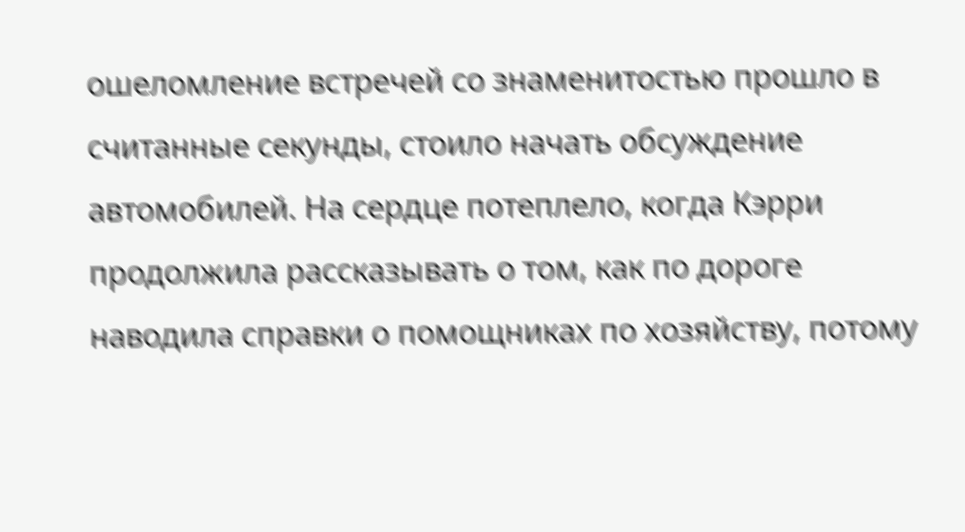ошеломление встречей со знаменитостью прошло в считанные секунды, стоило начать обсуждение автомобилей. На сердце потеплело, когда Кэрри продолжила рассказывать о том, как по дороге наводила справки о помощниках по хозяйству, потому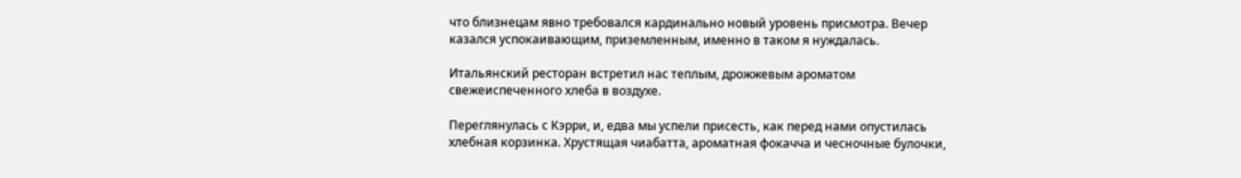что близнецам явно требовался кардинально новый уровень присмотра. Вечер казался успокаивающим, приземленным, именно в таком я нуждалась.

Итальянский ресторан встретил нас теплым, дрожжевым ароматом свежеиспеченного хлеба в воздухе.

Переглянулась с Кэрри, и, едва мы успели присесть, как перед нами опустилась хлебная корзинка. Хрустящая чиабатта, ароматная фокачча и чесночные булочки,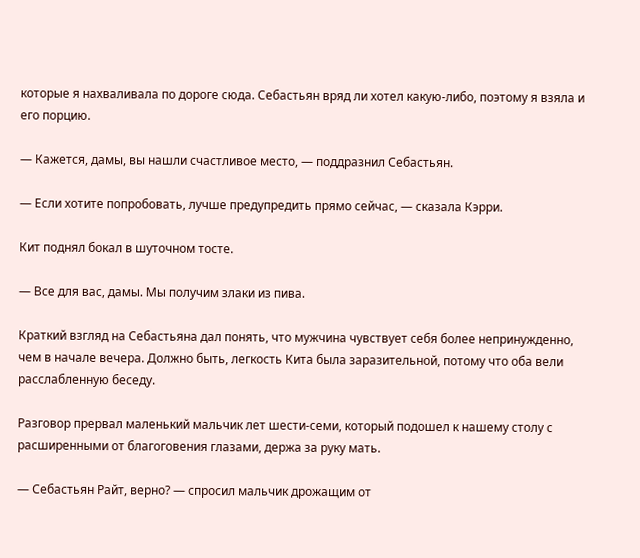которые я нахваливала по дороге сюда. Себастьян вряд ли хотел какую-либо, поэтому я взяла и его порцию.

— Кажется, дамы, вы нашли счастливое место, — поддразнил Себастьян.

— Если хотите попробовать, лучше предупредить прямо сейчас, — сказала Кэрри.

Кит поднял бокал в шуточном тосте.

— Все для вас, дамы. Мы получим злаки из пива.

Краткий взгляд на Себастьяна дал понять, что мужчина чувствует себя более непринужденно, чем в начале вечера. Должно быть, легкость Кита была заразительной, потому что оба вели расслабленную беседу.

Разговор прервал маленький мальчик лет шести-семи, который подошел к нашему столу с расширенными от благоговения глазами, держа за руку мать.

— Себастьян Райт, верно? — спросил мальчик дрожащим от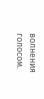волнения голосом.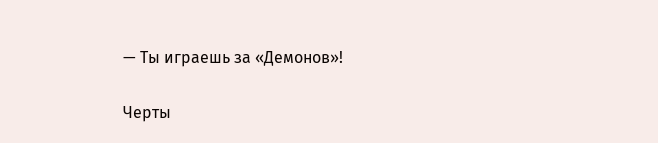— Ты играешь за «Демонов»!

Черты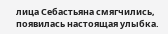лица Себастьяна смягчились, появилась настоящая улыбка.